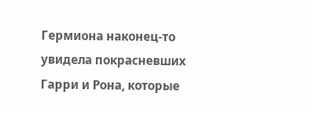Гермиона наконец-то увидела покрасневших Гарри и Рона, которые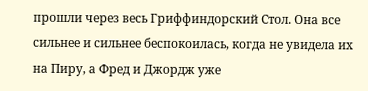прошли через весь Гриффиндорский Стол. Она все сильнее и сильнее беспокоилась, когда не увидела их на Пиру, а Фред и Джордж уже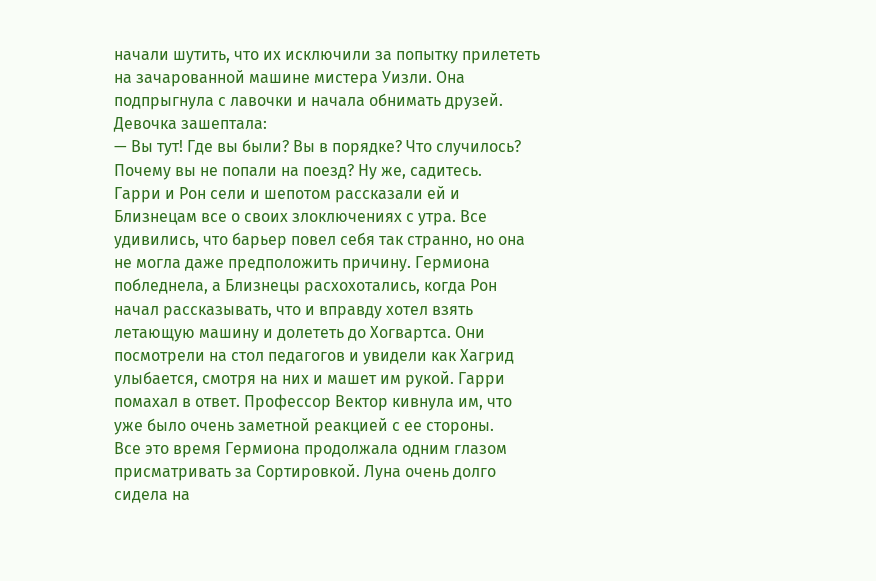начали шутить, что их исключили за попытку прилететь на зачарованной машине мистера Уизли. Она подпрыгнула с лавочки и начала обнимать друзей. Девочка зашептала:
— Вы тут! Где вы были? Вы в порядке? Что случилось? Почему вы не попали на поезд? Ну же, садитесь.
Гарри и Рон сели и шепотом рассказали ей и Близнецам все о своих злоключениях с утра. Все удивились, что барьер повел себя так странно, но она не могла даже предположить причину. Гермиона побледнела, а Близнецы расхохотались, когда Рон начал рассказывать, что и вправду хотел взять летающую машину и долететь до Хогвартса. Они посмотрели на стол педагогов и увидели как Хагрид улыбается, смотря на них и машет им рукой. Гарри помахал в ответ. Профессор Вектор кивнула им, что уже было очень заметной реакцией с ее стороны.
Все это время Гермиона продолжала одним глазом присматривать за Сортировкой. Луна очень долго сидела на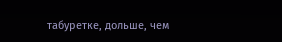табуретке, дольше, чем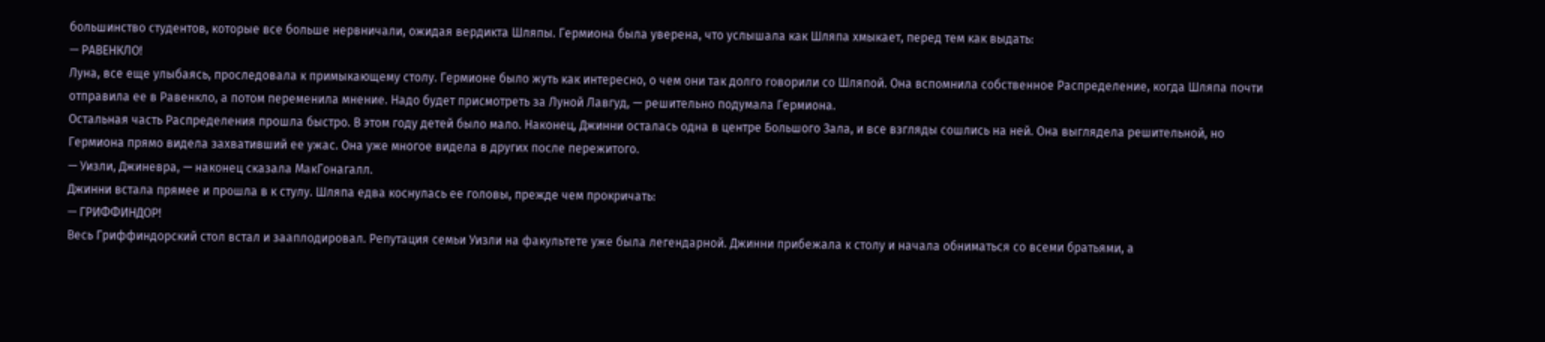большинство студентов, которые все больше нервничали, ожидая вердикта Шляпы. Гермиона была уверена, что услышала как Шляпа хмыкает, перед тем как выдать:
— РАВЕНКЛО!
Луна, все еще улыбаясь, проследовала к примыкающему столу. Гермионе было жуть как интересно, о чем они так долго говорили со Шляпой. Она вспомнила собственное Распределение, когда Шляпа почти отправила ее в Равенкло, а потом переменила мнение. Надо будет присмотреть за Луной Лавгуд, — решительно подумала Гермиона.
Остальная часть Распределения прошла быстро. В этом году детей было мало. Наконец, Джинни осталась одна в центре Большого Зала, и все взгляды сошлись на ней. Она выглядела решительной, но Гермиона прямо видела захвативший ее ужас. Она уже многое видела в других после пережитого.
— Уизли, Джиневра, — наконец сказала МакГонагалл.
Джинни встала прямее и прошла в к стулу. Шляпа едва коснулась ее головы, прежде чем прокричать:
— ГРИФФИНДОР!
Весь Гриффиндорский стол встал и зааплодировал. Репутация семьи Уизли на факультете уже была легендарной. Джинни прибежала к столу и начала обниматься со всеми братьями, а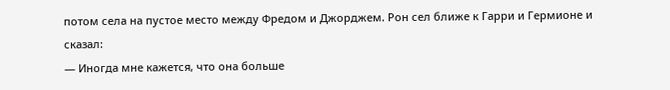потом села на пустое место между Фредом и Джорджем. Рон сел ближе к Гарри и Гермионе и сказал:
— Иногда мне кажется, что она больше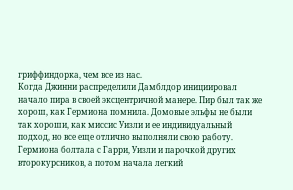гриффиндорка, чем все из нас.
Когда Джинни распределили Дамблдор инициировал начало пира в своей эксцентричной манере. Пир был так же хорош, как Гермиона помнила. Домовые эльфы не были так хороши, как миссис Уизли и ее индивидуальный подход, но все еще отлично выполняли свою работу. Гермиона болтала с Гарри, Уизли и парочкой других второкурсников, а потом начала легкий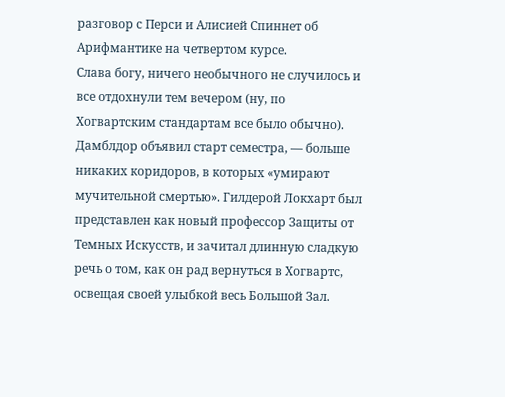разговор с Перси и Алисией Спиннет об Арифмантике на четвертом курсе.
Слава богу, ничего необычного не случилось и все отдохнули тем вечером (ну, по Хогвартским стандартам все было обычно). Дамблдор объявил старт семестра, — больше никаких коридоров, в которых «умирают мучительной смертью». Гилдерой Локхарт был представлен как новый профессор Защиты от Темных Искусств, и зачитал длинную сладкую речь о том, как он рад вернуться в Хогвартс, освещая своей улыбкой весь Большой Зал.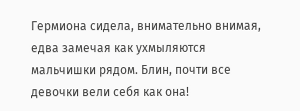Гермиона сидела, внимательно внимая, едва замечая как ухмыляются мальчишки рядом. Блин, почти все девочки вели себя как она!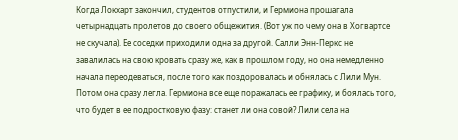Когда Локхарт закончил, студентов отпустили, и Гермиона прошагала четырнадцать пролетов до своего общежития. (Вот уж по чему она в Хогвартсе не скучала). Ее соседки приходили одна за другой. Салли Энн-Перкс не завалилась на свою кровать сразу же, как в прошлом году, но она немедленно начала переодеваться, после того как поздоровалась и обнялась с Лили Мун. Потом она сразу легла. Гермиона все еще поражалась ее графику, и боялась того, что будет в ее подростковую фазу: станет ли она совой? Лили села на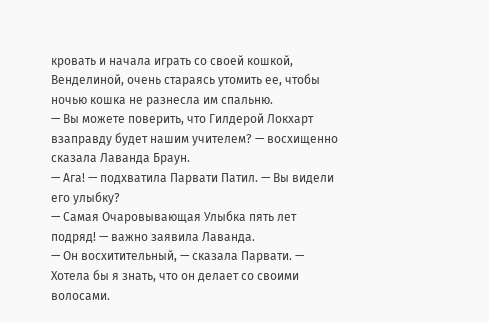кровать и начала играть со своей кошкой, Венделиной, очень стараясь утомить ее, чтобы ночью кошка не разнесла им спальню.
— Вы можете поверить, что Гилдерой Локхарт взаправду будет нашим учителем? — восхищенно сказала Лаванда Браун.
— Ага! — подхватила Парвати Патил. — Вы видели его улыбку?
— Самая Очаровывающая Улыбка пять лет подряд! — важно заявила Лаванда.
— Он восхитительный, — сказала Парвати. — Хотела бы я знать, что он делает со своими волосами.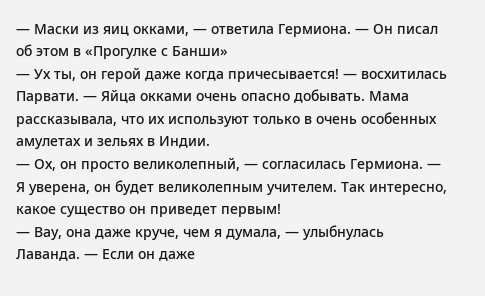— Маски из яиц окками, — ответила Гермиона. — Он писал об этом в «Прогулке с Банши»
— Ух ты, он герой даже когда причесывается! — восхитилась Парвати. — Яйца окками очень опасно добывать. Мама рассказывала, что их используют только в очень особенных амулетах и зельях в Индии.
— Ох, он просто великолепный, — согласилась Гермиона. — Я уверена, он будет великолепным учителем. Так интересно, какое существо он приведет первым!
— Вау, она даже круче, чем я думала, — улыбнулась Лаванда. — Если он даже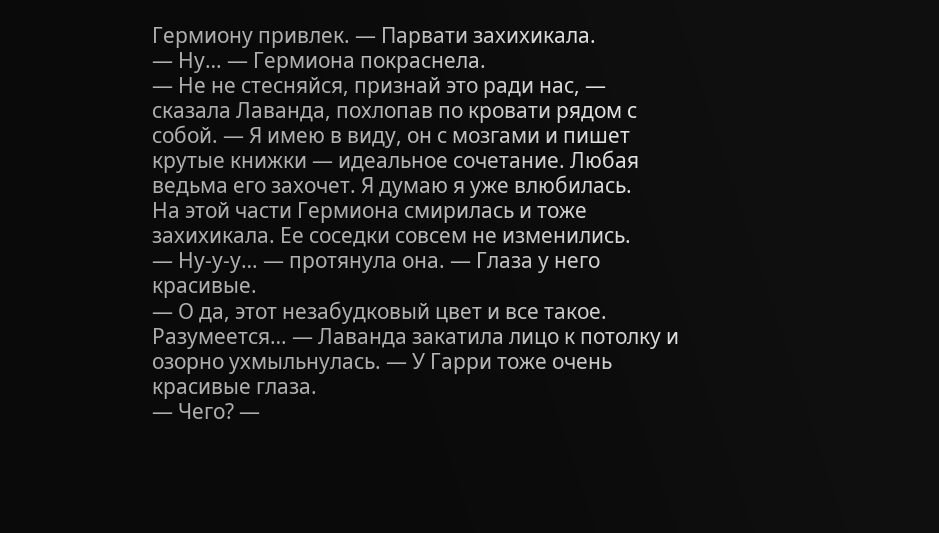Гермиону привлек. — Парвати захихикала.
— Ну… — Гермиона покраснела.
— Не не стесняйся, признай это ради нас, — сказала Лаванда, похлопав по кровати рядом с собой. — Я имею в виду, он с мозгами и пишет крутые книжки — идеальное сочетание. Любая ведьма его захочет. Я думаю я уже влюбилась.
На этой части Гермиона смирилась и тоже захихикала. Ее соседки совсем не изменились.
— Ну-у-у… — протянула она. — Глаза у него красивые.
— О да, этот незабудковый цвет и все такое. Разумеется… — Лаванда закатила лицо к потолку и озорно ухмыльнулась. — У Гарри тоже очень красивые глаза.
— Чего? —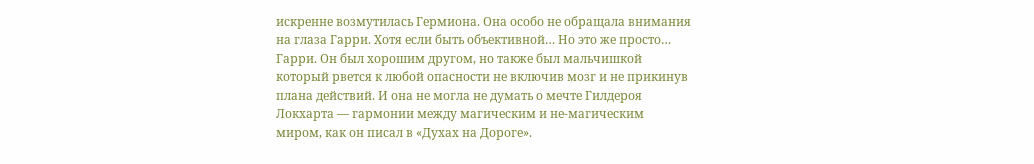искренне возмутилась Гермиона. Она особо не обращала внимания на глаза Гарри. Хотя если быть объективной… Но это же просто… Гарри. Он был хорошим другом, но также был мальчишкой который рвется к любой опасности не включив мозг и не прикинув плана действий. И она не могла не думать о мечте Гилдероя Локхарта — гармонии между магическим и не-магическим миром, как он писал в «Духах на Дороге».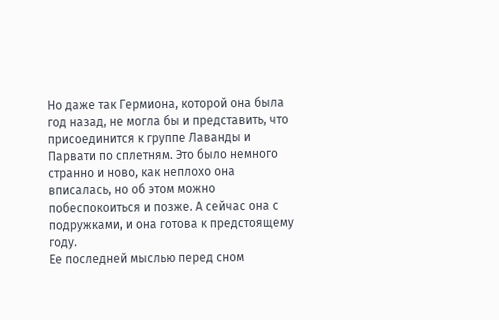Но даже так Гермиона, которой она была год назад, не могла бы и представить, что присоединится к группе Лаванды и Парвати по сплетням. Это было немного странно и ново, как неплохо она вписалась, но об этом можно побеспокоиться и позже. А сейчас она с подружками, и она готова к предстоящему году.
Ее последней мыслью перед сном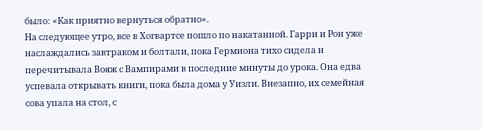было: «Как приятно вернуться обратно».
На следующее утро, все в Хогвартсе пошло по накатанной. Гарри и Рон уже наслаждались завтраком и болтали, пока Гермиона тихо сидела и перечитывала Вояж с Вампирами в последние минуты до урока. Она едва успевала открывать книги, пока была дома у Уизли. Внезапно, их семейная сова упала на стол, с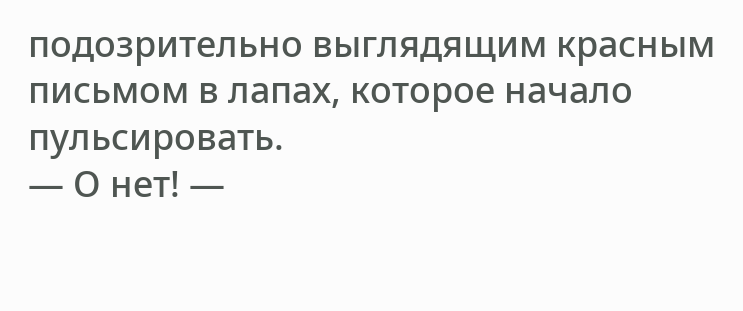подозрительно выглядящим красным письмом в лапах, которое начало пульсировать.
— О нет! —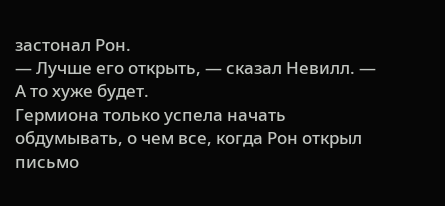застонал Рон.
— Лучше его открыть, — сказал Невилл. — А то хуже будет.
Гермиона только успела начать обдумывать, о чем все, когда Рон открыл письмо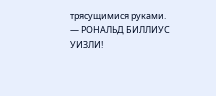трясущимися руками.
— РОНАЛЬД БИЛЛИУС УИЗЛИ!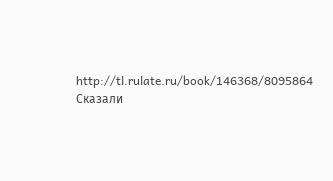http://tl.rulate.ru/book/146368/8095864
Сказали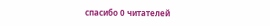спасибо 0 читателей